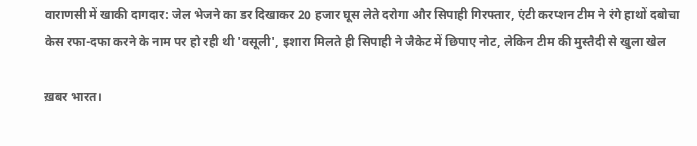वाराणसी में खाकी दागदार: जेल भेजने का डर दिखाकर 20 हजार घूस लेते दरोगा और सिपाही गिरफ्तार, एंटी करप्शन टीम ने रंगे हाथों दबोचा
केस रफा-दफा करने के नाम पर हो रही थी 'वसूली', इशारा मिलते ही सिपाही ने जैकेट में छिपाए नोट, लेकिन टीम की मुस्तैदी से खुला खेल

ख़बर भारत।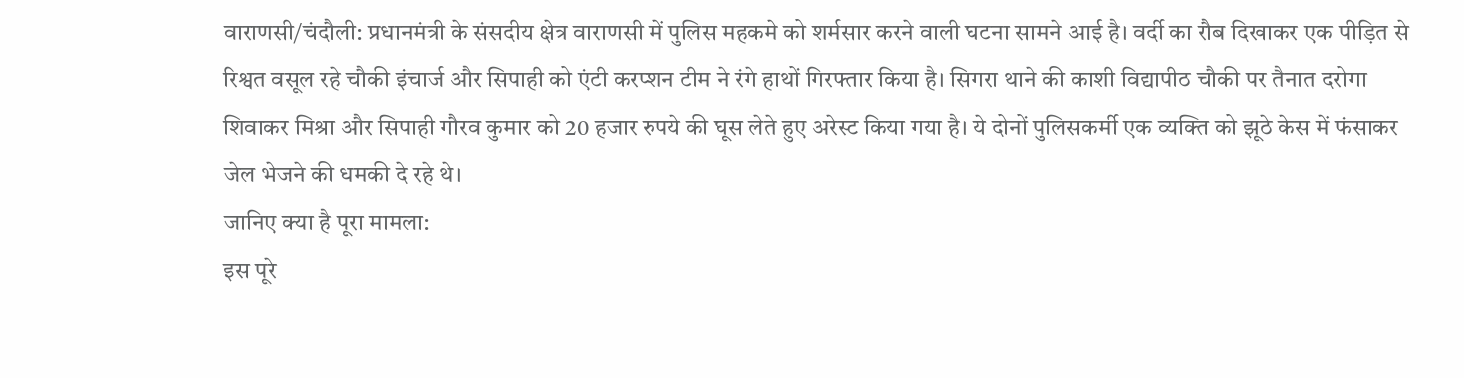वाराणसी/चंदौली: प्रधानमंत्री के संसदीय क्षेत्र वाराणसी में पुलिस महकमे को शर्मसार करने वाली घटना सामने आई है। वर्दी का रौब दिखाकर एक पीड़ित से रिश्वत वसूल रहे चौकी इंचार्ज और सिपाही को एंटी करप्शन टीम ने रंगे हाथों गिरफ्तार किया है। सिगरा थाने की काशी विद्यापीठ चौकी पर तैनात दरोगा शिवाकर मिश्रा और सिपाही गौरव कुमार को 20 हजार रुपये की घूस लेते हुए अरेस्ट किया गया है। ये दोनों पुलिसकर्मी एक व्यक्ति को झूठे केस में फंसाकर जेल भेजने की धमकी दे रहे थे।
जानिए क्या है पूरा मामला:
इस पूरे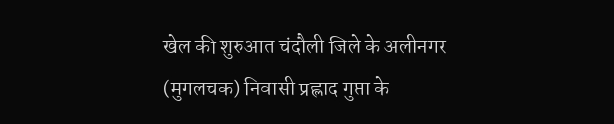खेल की शुरुआत चंदौली जिले के अलीनगर (मुगलचक) निवासी प्रह्लाद गुप्ता के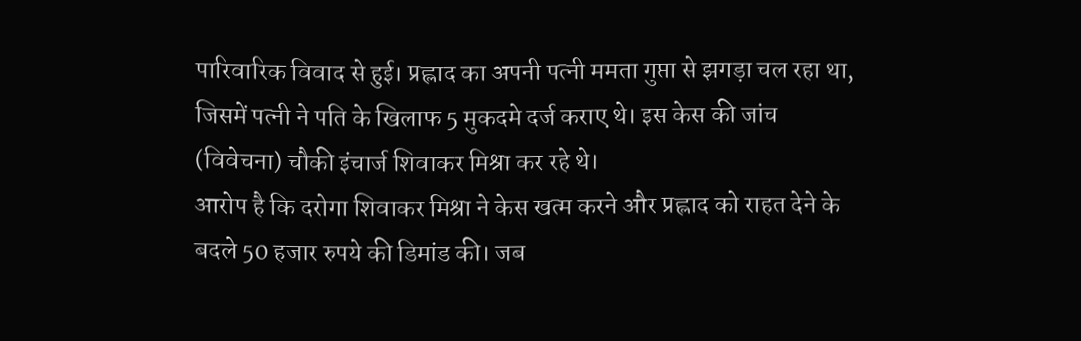पारिवारिक विवाद से हुई। प्रह्लाद का अपनी पत्नी ममता गुप्ता से झगड़ा चल रहा था, जिसमें पत्नी ने पति के खिलाफ 5 मुकदमे दर्ज कराए थे। इस केस की जांच (विवेचना) चौकी इंचार्ज शिवाकर मिश्रा कर रहे थे।
आरोप है कि दरोगा शिवाकर मिश्रा ने केस खत्म करने और प्रह्लाद को राहत देने के बदले 50 हजार रुपये की डिमांड की। जब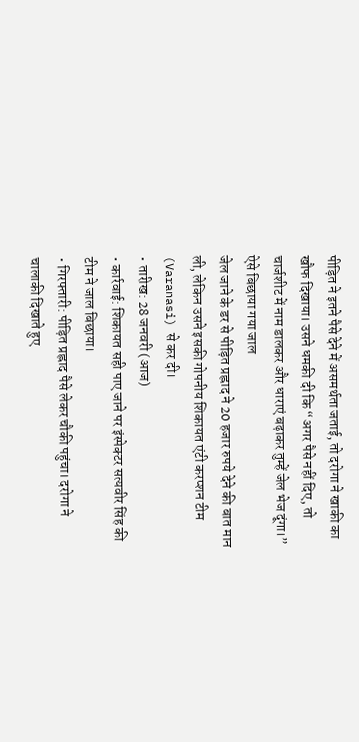पीड़ित ने इतने पैसे देने में असमर्थता जताई, तो दरोगा ने खाकी का खौफ दिखाया। उसने धमकी दी कि “अगर पैसे नहीं दिए, तो चार्जशीट में नाम डालकर और धाराएं बढ़ाकर तुम्हें जेल भेज दूंगा।”
ऐसे बिछाया गया जाल
जेल जाने के डर से पीड़ित प्रह्लाद ने 20 हजार रुपये देने की बात मान ली, लेकिन उसने इसकी गोपनीय शिकायत एंटी करप्शन टीम (Varanasi) से कर दी।
• तारीख: 28 जनवरी (आज)
• कार्रवाई: शिकायत सही पाए जाने पर इंस्पेक्टर सत्यवीर सिंह की टीम ने जाल बिछाया।
• गिरफ्तारी: पीड़ित प्रह्लाद पैसे लेकर चौकी पहुंचा। दरोगा ने चालाकी दिखाते हुए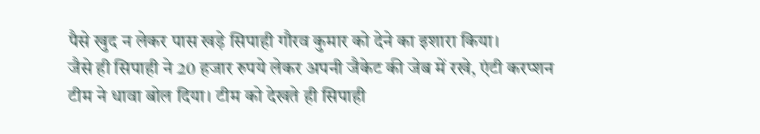पैसे खुद न लेकर पास खड़े सिपाही गौरव कुमार को देने का इशारा किया।
जैसे ही सिपाही ने 20 हजार रुपये लेकर अपनी जैकेट की जेब में रखे, एंटी करप्शन टीम ने धावा बोल दिया। टीम को देखते ही सिपाही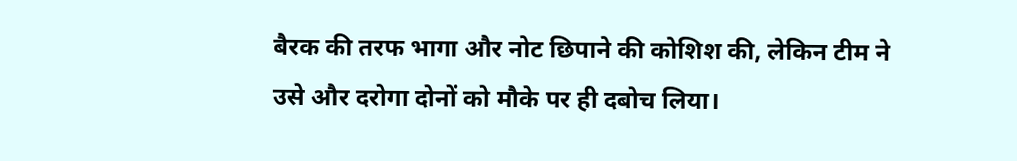बैरक की तरफ भागा और नोट छिपाने की कोशिश की, लेकिन टीम ने उसे और दरोगा दोनों को मौके पर ही दबोच लिया।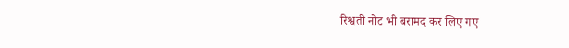रिश्वती नोट भी बरामद कर लिए गए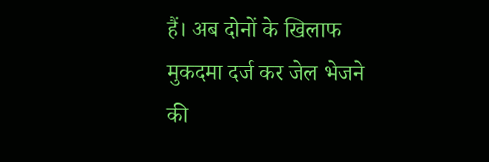हैं। अब दोनों के खिलाफ मुकदमा दर्ज कर जेल भेजने की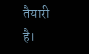तैयारी है।